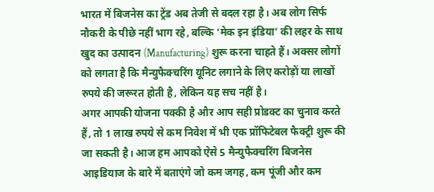भारत में बिजनेस का ट्रेंड अब तेजी से बदल रहा है। अब लोग सिर्फ नौकरी के पीछे नहीं भाग रहे, बल्कि ‘मेक इन इंडिया’ की लहर के साथ खुद का उत्पादन (Manufacturing) शुरू करना चाहते हैं। अक्सर लोगों को लगता है कि मैन्युफैक्चरिंग यूनिट लगाने के लिए करोड़ों या लाखों रुपये की जरूरत होती है, लेकिन यह सच नहीं है।
अगर आपकी योजना पक्की है और आप सही प्रोडक्ट का चुनाव करते हैं, तो 1 लाख रुपये से कम निवेश में भी एक प्रॉफिटेबल फैक्ट्री शुरू की जा सकती है। आज हम आपको ऐसे 5 मैन्युफैक्चरिंग बिजनेस आइडियाज के बारे में बताएंगे जो कम जगह, कम पूंजी और कम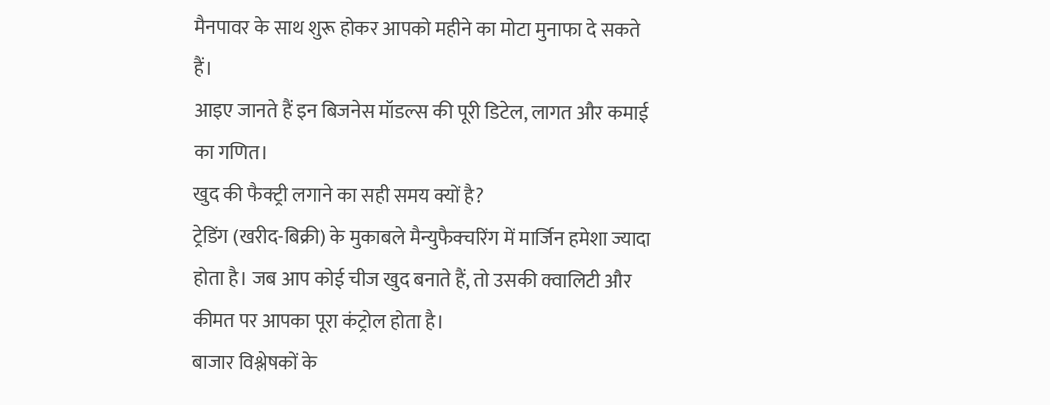मैनपावर के साथ शुरू होकर आपको महीने का मोटा मुनाफा दे सकते हैं।
आइए जानते हैं इन बिजनेस मॉडल्स की पूरी डिटेल, लागत और कमाई का गणित।
खुद की फैक्ट्री लगाने का सही समय क्यों है?
ट्रेडिंग (खरीद-बिक्री) के मुकाबले मैन्युफैक्चरिंग में मार्जिन हमेशा ज्यादा होता है। जब आप कोई चीज खुद बनाते हैं, तो उसकी क्वालिटी और कीमत पर आपका पूरा कंट्रोल होता है।
बाजार विश्लेषकों के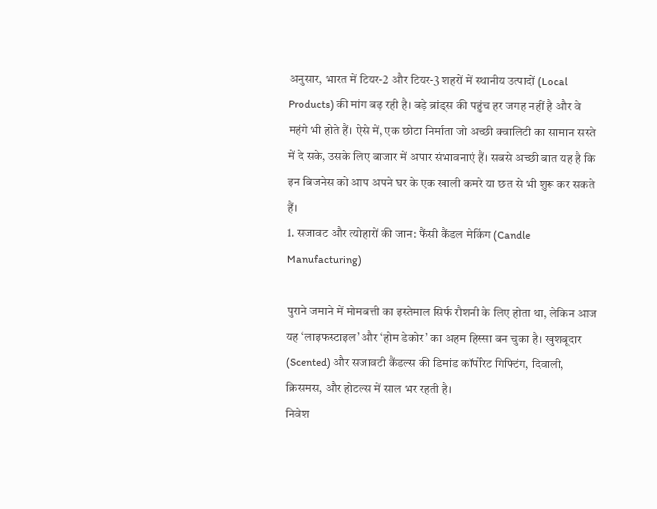अनुसार, भारत में टियर-2 और टियर-3 शहरों में स्थानीय उत्पादों (Local Products) की मांग बढ़ रही है। बड़े ब्रांड्स की पहुंच हर जगह नहीं है और वे महंगे भी होते हैं। ऐसे में, एक छोटा निर्माता जो अच्छी क्वालिटी का सामान सस्ते में दे सके, उसके लिए बाजार में अपार संभावनाएं हैं। सबसे अच्छी बात यह है कि इन बिजनेस को आप अपने घर के एक खाली कमरे या छत से भी शुरू कर सकते हैं।
1. सजावट और त्योहारों की जान: फैंसी कैंडल मेकिंग (Candle Manufacturing)

पुराने जमाने में मोमबत्ती का इस्तेमाल सिर्फ रौशनी के लिए होता था, लेकिन आज यह ‘लाइफस्टाइल’ और ‘होम डेकोर’ का अहम हिस्सा बन चुका है। खुशबूदार (Scented) और सजावटी कैंडल्स की डिमांड कॉर्पोरेट गिफ्टिंग, दिवाली, क्रिसमस, और होटल्स में साल भर रहती है।
निवेश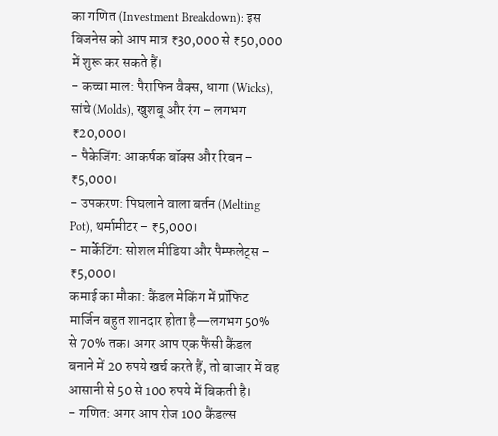का गणित (Investment Breakdown): इस बिजनेस को आप मात्र ₹30,000 से ₹50,000 में शुरू कर सकते हैं।
- कच्चा माल: पैराफिन वैक्स, धागा (Wicks), सांचे (Molds), खुशबू और रंग – लगभग ₹20,000।
- पैकेजिंग: आकर्षक बॉक्स और रिबन – ₹5,000।
- उपकरण: पिघलाने वाला बर्तन (Melting Pot), थर्मामीटर – ₹5,000।
- मार्केटिंग: सोशल मीडिया और पैम्फलेट्स – ₹5,000।
कमाई का मौका: कैंडल मेकिंग में प्रॉफिट मार्जिन बहुत शानदार होता है—लगभग 50% से 70% तक। अगर आप एक फैंसी कैंडल बनाने में 20 रुपये खर्च करते हैं, तो बाजार में वह आसानी से 50 से 100 रुपये में बिकती है।
- गणित: अगर आप रोज 100 कैंडल्स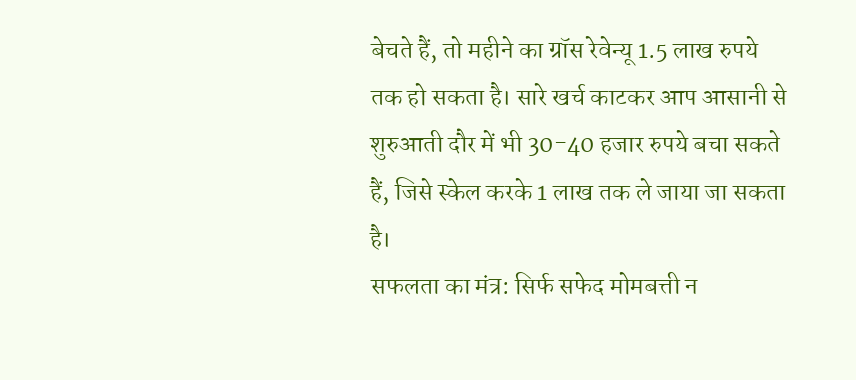बेचते हैं, तो महीने का ग्रॉस रेवेन्यू 1.5 लाख रुपये तक हो सकता है। सारे खर्च काटकर आप आसानी से शुरुआती दौर में भी 30-40 हजार रुपये बचा सकते हैं, जिसे स्केल करके 1 लाख तक ले जाया जा सकता है।
सफलता का मंत्र: सिर्फ सफेद मोमबत्ती न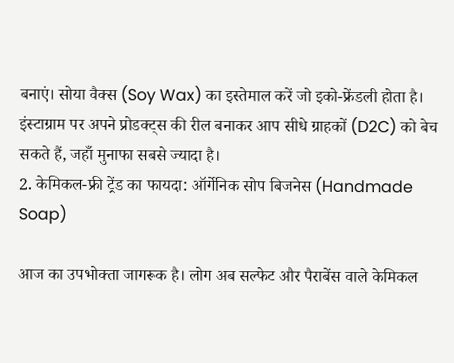बनाएं। सोया वैक्स (Soy Wax) का इस्तेमाल करें जो इको-फ्रेंडली होता है। इंस्टाग्राम पर अपने प्रोडक्ट्स की रील बनाकर आप सीधे ग्राहकों (D2C) को बेच सकते हैं, जहाँ मुनाफा सबसे ज्यादा है।
2. केमिकल-फ्री ट्रेंड का फायदा: ऑर्गेनिक सोप बिजनेस (Handmade Soap)

आज का उपभोक्ता जागरूक है। लोग अब सल्फेट और पैराबेंस वाले केमिकल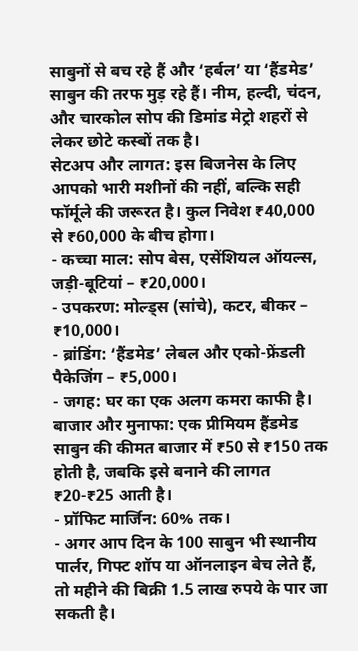साबुनों से बच रहे हैं और ‘हर्बल’ या ‘हैंडमेड’ साबुन की तरफ मुड़ रहे हैं। नीम, हल्दी, चंदन, और चारकोल सोप की डिमांड मेट्रो शहरों से लेकर छोटे कस्बों तक है।
सेटअप और लागत: इस बिजनेस के लिए आपको भारी मशीनों की नहीं, बल्कि सही फॉर्मूले की जरूरत है। कुल निवेश ₹40,000 से ₹60,000 के बीच होगा।
- कच्चा माल: सोप बेस, एसेंशियल ऑयल्स, जड़ी-बूटियां – ₹20,000।
- उपकरण: मोल्ड्स (सांचे), कटर, बीकर – ₹10,000।
- ब्रांडिंग: ‘हैंडमेड’ लेबल और एको-फ्रेंडली पैकेजिंग – ₹5,000।
- जगह: घर का एक अलग कमरा काफी है।
बाजार और मुनाफा: एक प्रीमियम हैंडमेड साबुन की कीमत बाजार में ₹50 से ₹150 तक होती है, जबकि इसे बनाने की लागत ₹20-₹25 आती है।
- प्रॉफिट मार्जिन: 60% तक।
- अगर आप दिन के 100 साबुन भी स्थानीय पार्लर, गिफ्ट शॉप या ऑनलाइन बेच लेते हैं, तो महीने की बिक्री 1.5 लाख रुपये के पार जा सकती है।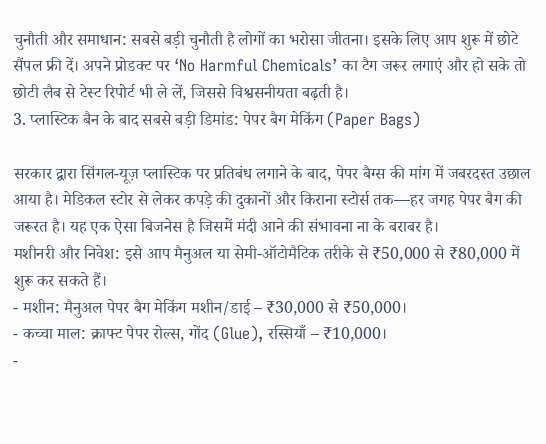चुनौती और समाधान: सबसे बड़ी चुनौती है लोगों का भरोसा जीतना। इसके लिए आप शुरू में छोटे सैंपल फ्री दें। अपने प्रोडक्ट पर ‘No Harmful Chemicals’ का टैग जरूर लगाएं और हो सके तो छोटी लैब से टेस्ट रिपोर्ट भी ले लें, जिससे विश्वसनीयता बढ़ती है।
3. प्लास्टिक बैन के बाद सबसे बड़ी डिमांड: पेपर बैग मेकिंग (Paper Bags)

सरकार द्वारा सिंगल-यूज़ प्लास्टिक पर प्रतिबंध लगाने के बाद, पेपर बैग्स की मांग में जबरदस्त उछाल आया है। मेडिकल स्टोर से लेकर कपड़े की दुकानों और किराना स्टोर्स तक—हर जगह पेपर बैग की जरूरत है। यह एक ऐसा बिजनेस है जिसमें मंदी आने की संभावना ना के बराबर है।
मशीनरी और निवेश: इसे आप मैनुअल या सेमी-ऑटोमैटिक तरीके से ₹50,000 से ₹80,000 में शुरू कर सकते हैं।
- मशीन: मैनुअल पेपर बैग मेकिंग मशीन/डाई – ₹30,000 से ₹50,000।
- कच्चा माल: क्राफ्ट पेपर रोल्स, गोंद (Glue), रस्सियाँ – ₹10,000।
-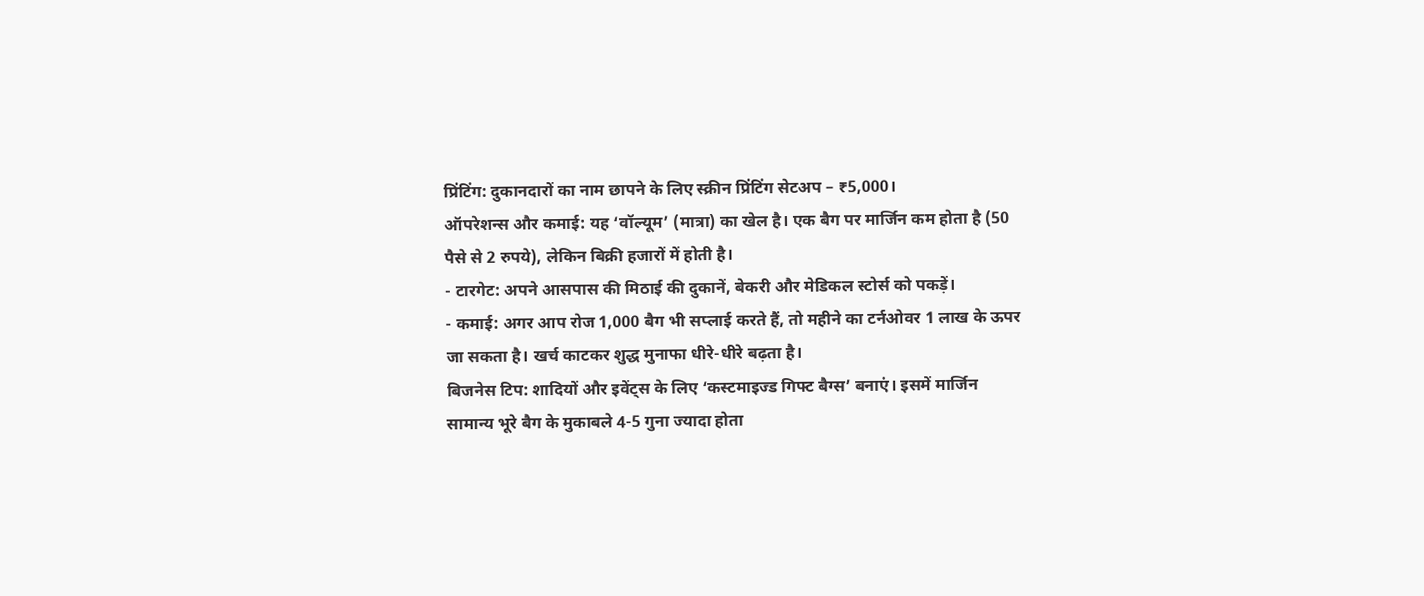प्रिंटिंग: दुकानदारों का नाम छापने के लिए स्क्रीन प्रिंटिंग सेटअप – ₹5,000।
ऑपरेशन्स और कमाई: यह ‘वॉल्यूम’ (मात्रा) का खेल है। एक बैग पर मार्जिन कम होता है (50 पैसे से 2 रुपये), लेकिन बिक्री हजारों में होती है।
- टारगेट: अपने आसपास की मिठाई की दुकानें, बेकरी और मेडिकल स्टोर्स को पकड़ें।
- कमाई: अगर आप रोज 1,000 बैग भी सप्लाई करते हैं, तो महीने का टर्नओवर 1 लाख के ऊपर जा सकता है। खर्च काटकर शुद्ध मुनाफा धीरे-धीरे बढ़ता है।
बिजनेस टिप: शादियों और इवेंट्स के लिए ‘कस्टमाइज्ड गिफ्ट बैग्स’ बनाएं। इसमें मार्जिन सामान्य भूरे बैग के मुकाबले 4-5 गुना ज्यादा होता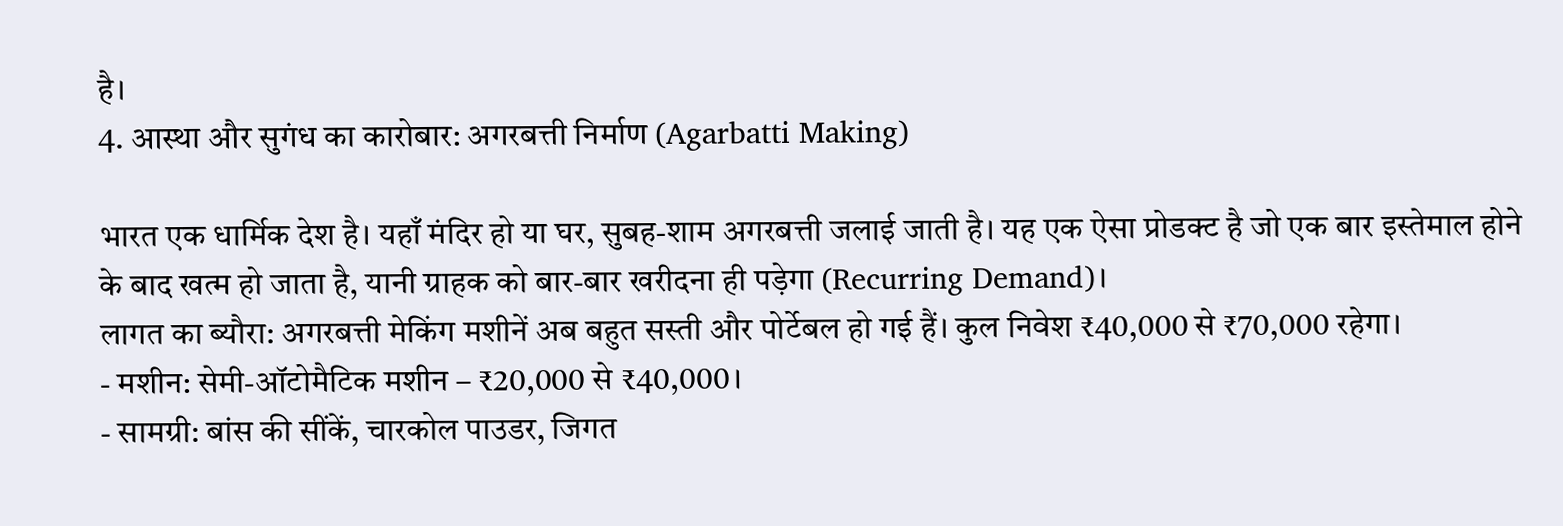है।
4. आस्था और सुगंध का कारोबार: अगरबत्ती निर्माण (Agarbatti Making)

भारत एक धार्मिक देश है। यहाँ मंदिर हो या घर, सुबह-शाम अगरबत्ती जलाई जाती है। यह एक ऐसा प्रोडक्ट है जो एक बार इस्तेमाल होने के बाद खत्म हो जाता है, यानी ग्राहक को बार-बार खरीदना ही पड़ेगा (Recurring Demand)।
लागत का ब्यौरा: अगरबत्ती मेकिंग मशीनें अब बहुत सस्ती और पोर्टेबल हो गई हैं। कुल निवेश ₹40,000 से ₹70,000 रहेगा।
- मशीन: सेमी-ऑटोमैटिक मशीन – ₹20,000 से ₹40,000।
- सामग्री: बांस की सींकें, चारकोल पाउडर, जिगत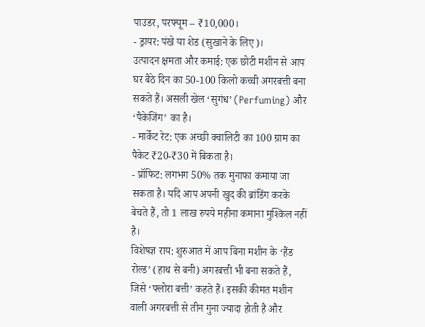पाउडर, परफ्यूम – ₹10,000।
- ड्रायर: पंखे या शेड (सुखाने के लिए)।
उत्पादन क्षमता और कमाई: एक छोटी मशीन से आप घर बैठे दिन का 50-100 किलो कच्ची अगरबत्ती बना सकते हैं। असली खेल ‘सुगंध’ (Perfuming) और ‘पैकेजिंग’ का है।
- मार्केट रेट: एक अच्छी क्वालिटी का 100 ग्राम का पैकेट ₹20-₹30 में बिकता है।
- प्रॉफिट: लगभग 50% तक मुनाफा कमाया जा सकता है। यदि आप अपनी खुद की ब्रांडिंग करके बेचते हैं, तो 1 लाख रुपये महीना कमाना मुश्किल नहीं है।
विशेषज्ञ राय: शुरुआत में आप बिना मशीन के ‘हैंड रोल्ड’ (हाथ से बनी) अगरबत्ती भी बना सकते हैं, जिसे ‘फ्लोरा बत्ती’ कहते हैं। इसकी कीमत मशीन वाली अगरबत्ती से तीन गुना ज्यादा होती है और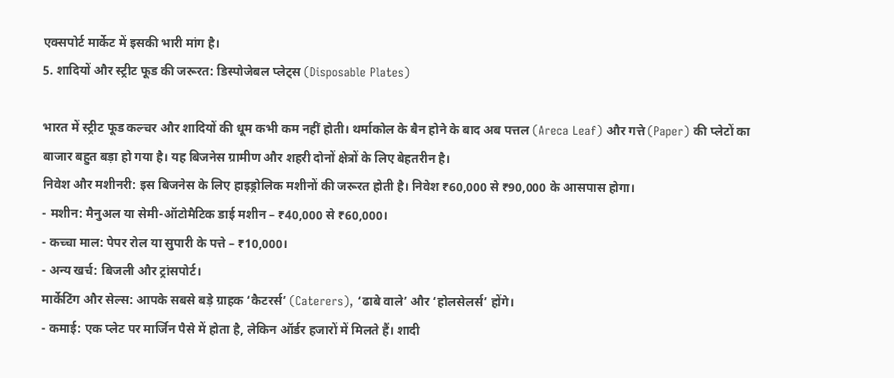एक्सपोर्ट मार्केट में इसकी भारी मांग है।
5. शादियों और स्ट्रीट फूड की जरूरत: डिस्पोजेबल प्लेट्स (Disposable Plates)

भारत में स्ट्रीट फूड कल्चर और शादियों की धूम कभी कम नहीं होती। थर्माकोल के बैन होने के बाद अब पत्तल (Areca Leaf) और गत्ते (Paper) की प्लेटों का बाजार बहुत बड़ा हो गया है। यह बिजनेस ग्रामीण और शहरी दोनों क्षेत्रों के लिए बेहतरीन है।
निवेश और मशीनरी: इस बिजनेस के लिए हाइड्रोलिक मशीनों की जरूरत होती है। निवेश ₹60,000 से ₹90,000 के आसपास होगा।
- मशीन: मैनुअल या सेमी-ऑटोमैटिक डाई मशीन – ₹40,000 से ₹60,000।
- कच्चा माल: पेपर रोल या सुपारी के पत्ते – ₹10,000।
- अन्य खर्च: बिजली और ट्रांसपोर्ट।
मार्केटिंग और सेल्स: आपके सबसे बड़े ग्राहक ‘कैटरर्स’ (Caterers), ‘ढाबे वाले’ और ‘होलसेलर्स’ होंगे।
- कमाई: एक प्लेट पर मार्जिन पैसे में होता है, लेकिन ऑर्डर हजारों में मिलते हैं। शादी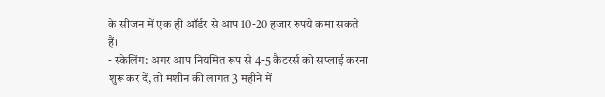के सीजन में एक ही ऑर्डर से आप 10-20 हजार रुपये कमा सकते हैं।
- स्केलिंग: अगर आप नियमित रूप से 4-5 कैटरर्स को सप्लाई करना शुरू कर दें, तो मशीन की लागत 3 महीने में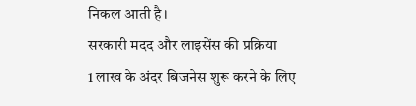निकल आती है।
सरकारी मदद और लाइसेंस की प्रक्रिया
1 लाख के अंदर बिजनेस शुरू करने के लिए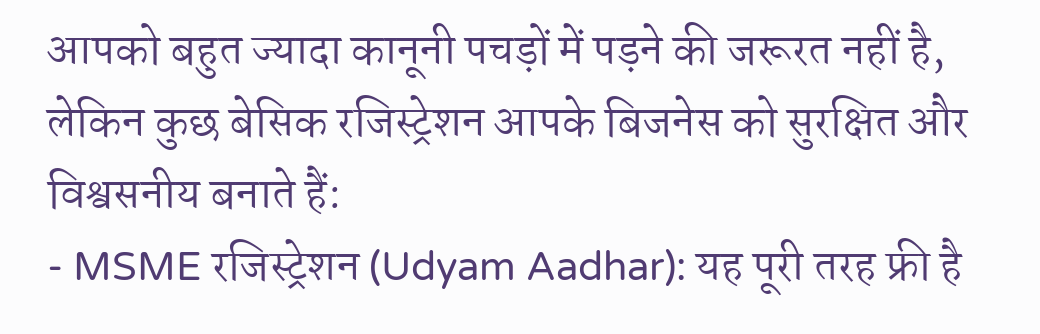आपको बहुत ज्यादा कानूनी पचड़ों में पड़ने की जरूरत नहीं है, लेकिन कुछ बेसिक रजिस्ट्रेशन आपके बिजनेस को सुरक्षित और विश्वसनीय बनाते हैं:
- MSME रजिस्ट्रेशन (Udyam Aadhar): यह पूरी तरह फ्री है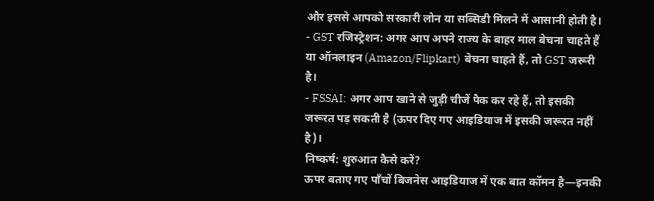और इससे आपको सरकारी लोन या सब्सिडी मिलने में आसानी होती है।
- GST रजिस्ट्रेशन: अगर आप अपने राज्य के बाहर माल बेचना चाहते हैं या ऑनलाइन (Amazon/Flipkart) बेचना चाहते हैं, तो GST जरूरी है।
- FSSAI: अगर आप खाने से जुड़ी चीजें पैक कर रहे हैं, तो इसकी जरूरत पड़ सकती है (ऊपर दिए गए आइडियाज में इसकी जरूरत नहीं है)।
निष्कर्ष: शुरुआत कैसे करें?
ऊपर बताए गए पाँचों बिजनेस आइडियाज में एक बात कॉमन है—इनकी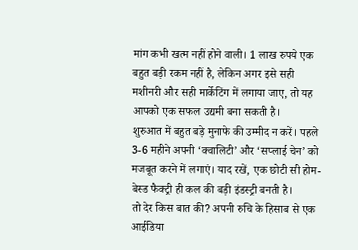मांग कभी खत्म नहीं होने वाली। 1 लाख रुपये एक बहुत बड़ी रकम नहीं है, लेकिन अगर इसे सही मशीनरी और सही मार्केटिंग में लगाया जाए, तो यह आपको एक सफल उद्यमी बना सकती है।
शुरुआत में बहुत बड़े मुनाफे की उम्मीद न करें। पहले 3-6 महीने अपनी ‘क्वालिटी’ और ‘सप्लाई चेन’ को मजबूत करने में लगाएं। याद रखें, एक छोटी सी होम-बेस्ड फैक्ट्री ही कल की बड़ी इंडस्ट्री बनती है।
तो देर किस बात की? अपनी रुचि के हिसाब से एक आईडिया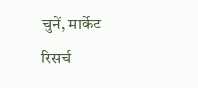चुनें, मार्केट रिसर्च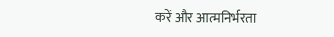करें और आत्मनिर्भरता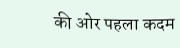की ओर पहला कदम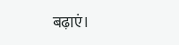बढ़ाएं।